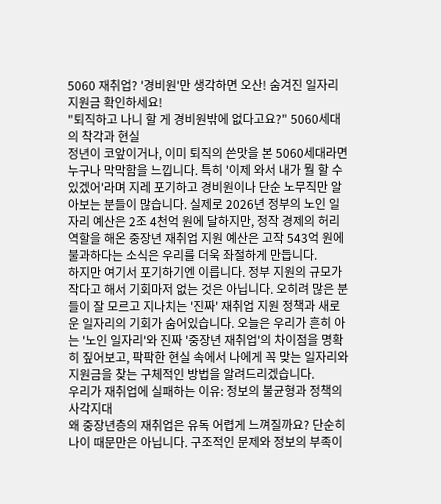5060 재취업? '경비원'만 생각하면 오산! 숨겨진 일자리 지원금 확인하세요!
"퇴직하고 나니 할 게 경비원밖에 없다고요?" 5060세대의 착각과 현실
정년이 코앞이거나, 이미 퇴직의 쓴맛을 본 5060세대라면 누구나 막막함을 느낍니다. 특히 '이제 와서 내가 뭘 할 수 있겠어'라며 지레 포기하고 경비원이나 단순 노무직만 알아보는 분들이 많습니다. 실제로 2026년 정부의 노인 일자리 예산은 2조 4천억 원에 달하지만, 정작 경제의 허리 역할을 해온 중장년 재취업 지원 예산은 고작 543억 원에 불과하다는 소식은 우리를 더욱 좌절하게 만듭니다.
하지만 여기서 포기하기엔 이릅니다. 정부 지원의 규모가 작다고 해서 기회마저 없는 것은 아닙니다. 오히려 많은 분들이 잘 모르고 지나치는 '진짜' 재취업 지원 정책과 새로운 일자리의 기회가 숨어있습니다. 오늘은 우리가 흔히 아는 '노인 일자리'와 진짜 '중장년 재취업'의 차이점을 명확히 짚어보고, 팍팍한 현실 속에서 나에게 꼭 맞는 일자리와 지원금을 찾는 구체적인 방법을 알려드리겠습니다.
우리가 재취업에 실패하는 이유: 정보의 불균형과 정책의 사각지대
왜 중장년층의 재취업은 유독 어렵게 느껴질까요? 단순히 나이 때문만은 아닙니다. 구조적인 문제와 정보의 부족이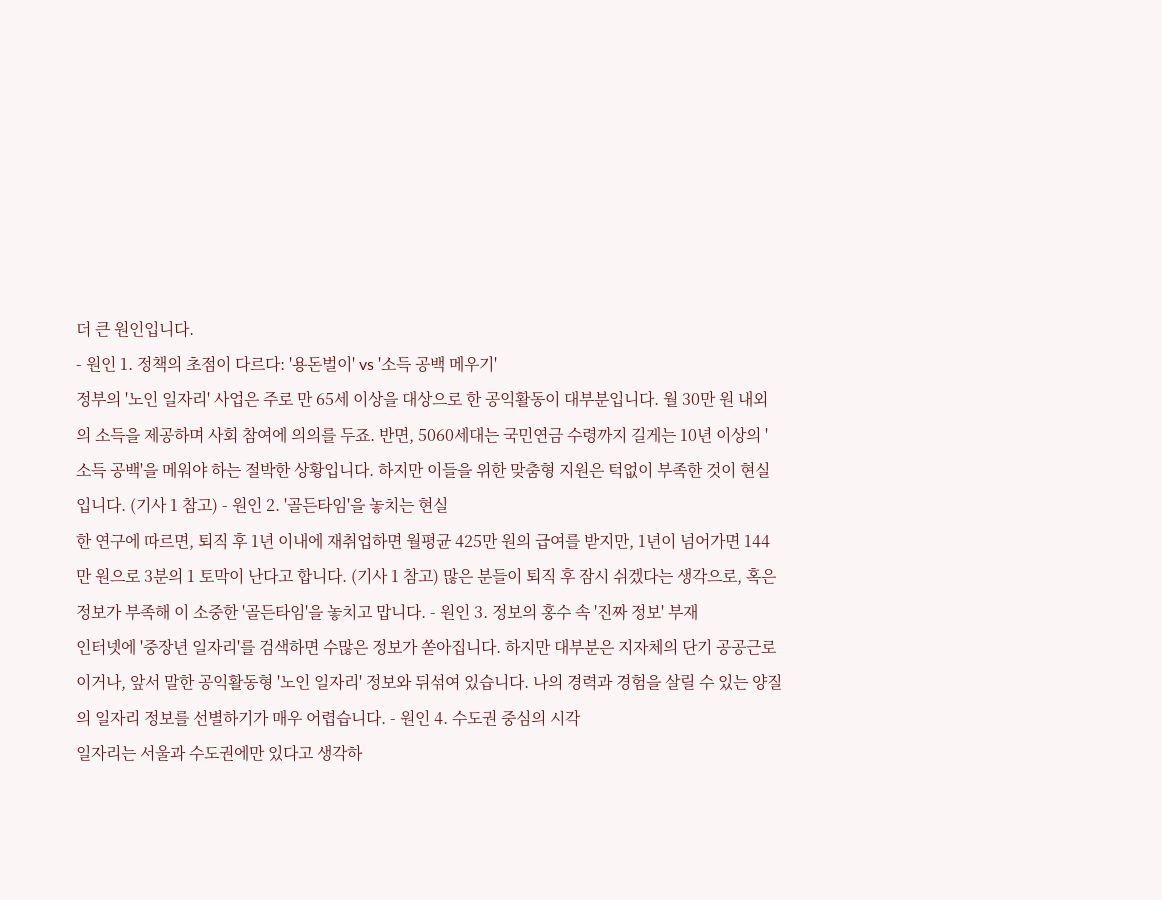더 큰 원인입니다.
- 원인 1. 정책의 초점이 다르다: '용돈벌이' vs '소득 공백 메우기'
정부의 '노인 일자리' 사업은 주로 만 65세 이상을 대상으로 한 공익활동이 대부분입니다. 월 30만 원 내외의 소득을 제공하며 사회 참여에 의의를 두죠. 반면, 5060세대는 국민연금 수령까지 길게는 10년 이상의 '소득 공백'을 메워야 하는 절박한 상황입니다. 하지만 이들을 위한 맞춤형 지원은 턱없이 부족한 것이 현실입니다. (기사 1 참고) - 원인 2. '골든타임'을 놓치는 현실
한 연구에 따르면, 퇴직 후 1년 이내에 재취업하면 월평균 425만 원의 급여를 받지만, 1년이 넘어가면 144만 원으로 3분의 1 토막이 난다고 합니다. (기사 1 참고) 많은 분들이 퇴직 후 잠시 쉬겠다는 생각으로, 혹은 정보가 부족해 이 소중한 '골든타임'을 놓치고 맙니다. - 원인 3. 정보의 홍수 속 '진짜 정보' 부재
인터넷에 '중장년 일자리'를 검색하면 수많은 정보가 쏟아집니다. 하지만 대부분은 지자체의 단기 공공근로이거나, 앞서 말한 공익활동형 '노인 일자리' 정보와 뒤섞여 있습니다. 나의 경력과 경험을 살릴 수 있는 양질의 일자리 정보를 선별하기가 매우 어렵습니다. - 원인 4. 수도권 중심의 시각
일자리는 서울과 수도권에만 있다고 생각하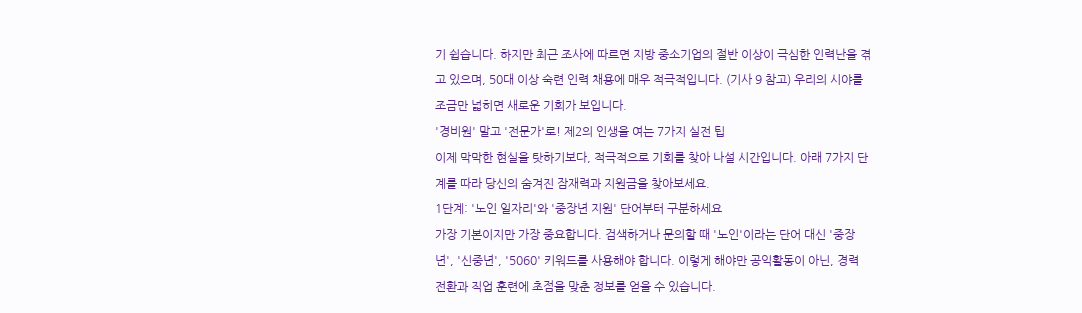기 쉽습니다. 하지만 최근 조사에 따르면 지방 중소기업의 절반 이상이 극심한 인력난을 겪고 있으며, 50대 이상 숙련 인력 채용에 매우 적극적입니다. (기사 9 참고) 우리의 시야를 조금만 넓히면 새로운 기회가 보입니다.
'경비원' 말고 '전문가'로! 제2의 인생을 여는 7가지 실전 팁
이제 막막한 현실을 탓하기보다, 적극적으로 기회를 찾아 나설 시간입니다. 아래 7가지 단계를 따라 당신의 숨겨진 잠재력과 지원금을 찾아보세요.
1단계: '노인 일자리'와 '중장년 지원' 단어부터 구분하세요
가장 기본이지만 가장 중요합니다. 검색하거나 문의할 때 '노인'이라는 단어 대신 '중장년', '신중년', '5060' 키워드를 사용해야 합니다. 이렇게 해야만 공익활동이 아닌, 경력 전환과 직업 훈련에 초점을 맞춘 정보를 얻을 수 있습니다.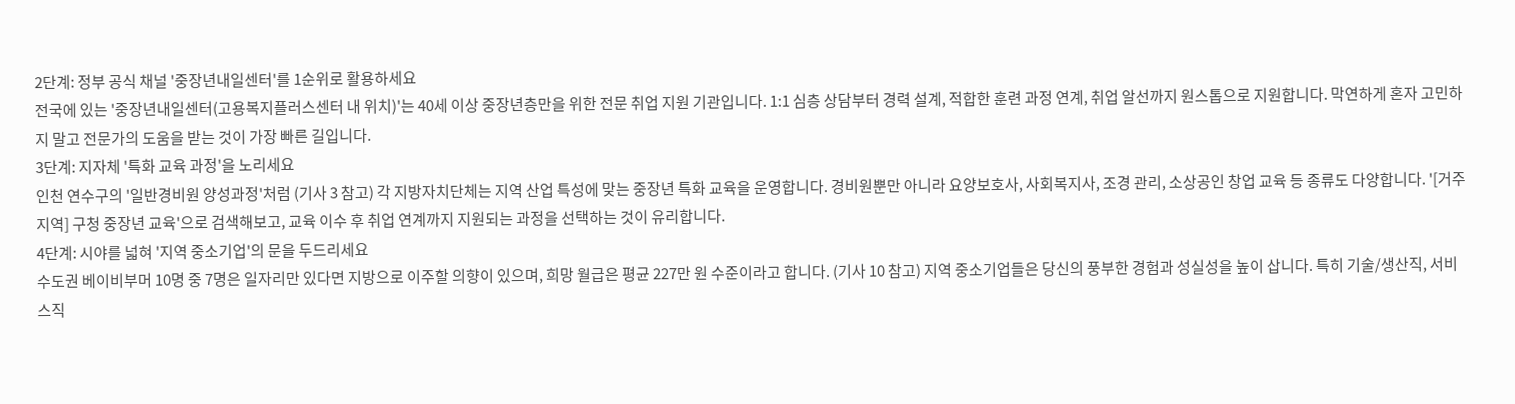2단계: 정부 공식 채널 '중장년내일센터'를 1순위로 활용하세요
전국에 있는 '중장년내일센터(고용복지플러스센터 내 위치)'는 40세 이상 중장년층만을 위한 전문 취업 지원 기관입니다. 1:1 심층 상담부터 경력 설계, 적합한 훈련 과정 연계, 취업 알선까지 원스톱으로 지원합니다. 막연하게 혼자 고민하지 말고 전문가의 도움을 받는 것이 가장 빠른 길입니다.
3단계: 지자체 '특화 교육 과정'을 노리세요
인천 연수구의 '일반경비원 양성과정'처럼 (기사 3 참고) 각 지방자치단체는 지역 산업 특성에 맞는 중장년 특화 교육을 운영합니다. 경비원뿐만 아니라 요양보호사, 사회복지사, 조경 관리, 소상공인 창업 교육 등 종류도 다양합니다. '[거주지역] 구청 중장년 교육'으로 검색해보고, 교육 이수 후 취업 연계까지 지원되는 과정을 선택하는 것이 유리합니다.
4단계: 시야를 넓혀 '지역 중소기업'의 문을 두드리세요
수도권 베이비부머 10명 중 7명은 일자리만 있다면 지방으로 이주할 의향이 있으며, 희망 월급은 평균 227만 원 수준이라고 합니다. (기사 10 참고) 지역 중소기업들은 당신의 풍부한 경험과 성실성을 높이 삽니다. 특히 기술/생산직, 서비스직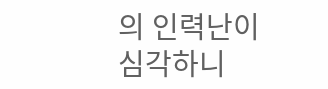의 인력난이 심각하니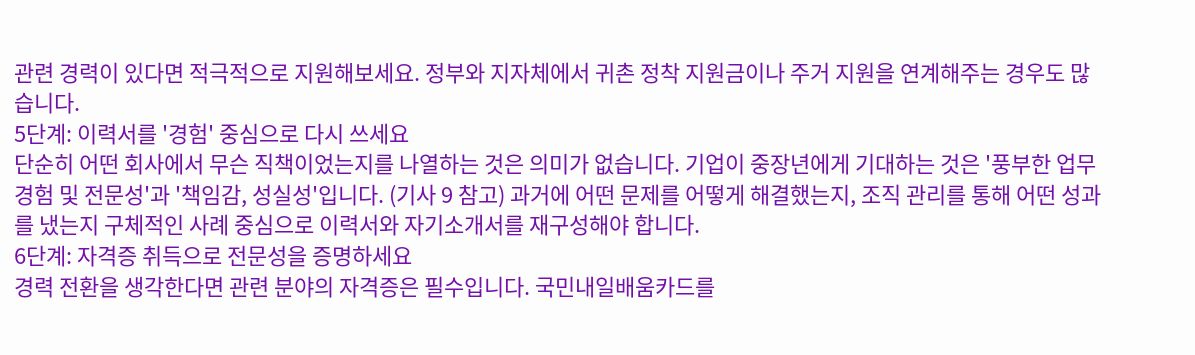관련 경력이 있다면 적극적으로 지원해보세요. 정부와 지자체에서 귀촌 정착 지원금이나 주거 지원을 연계해주는 경우도 많습니다.
5단계: 이력서를 '경험' 중심으로 다시 쓰세요
단순히 어떤 회사에서 무슨 직책이었는지를 나열하는 것은 의미가 없습니다. 기업이 중장년에게 기대하는 것은 '풍부한 업무경험 및 전문성'과 '책임감, 성실성'입니다. (기사 9 참고) 과거에 어떤 문제를 어떻게 해결했는지, 조직 관리를 통해 어떤 성과를 냈는지 구체적인 사례 중심으로 이력서와 자기소개서를 재구성해야 합니다.
6단계: 자격증 취득으로 전문성을 증명하세요
경력 전환을 생각한다면 관련 분야의 자격증은 필수입니다. 국민내일배움카드를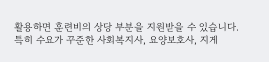활용하면 훈련비의 상당 부분을 지원받을 수 있습니다. 특히 수요가 꾸준한 사회복지사, 요양보호사, 지게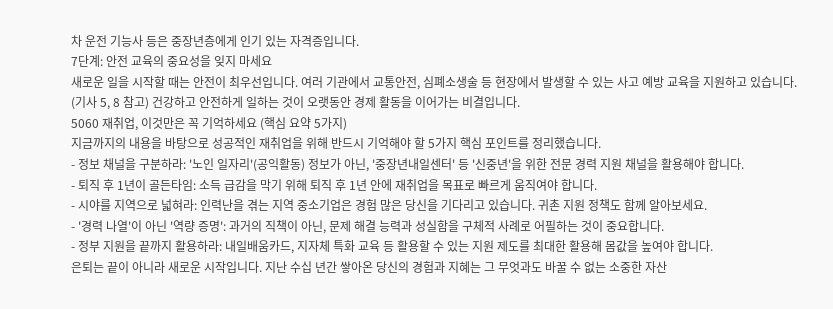차 운전 기능사 등은 중장년층에게 인기 있는 자격증입니다.
7단계: 안전 교육의 중요성을 잊지 마세요
새로운 일을 시작할 때는 안전이 최우선입니다. 여러 기관에서 교통안전, 심폐소생술 등 현장에서 발생할 수 있는 사고 예방 교육을 지원하고 있습니다. (기사 5, 8 참고) 건강하고 안전하게 일하는 것이 오랫동안 경제 활동을 이어가는 비결입니다.
5060 재취업, 이것만은 꼭 기억하세요 (핵심 요약 5가지)
지금까지의 내용을 바탕으로 성공적인 재취업을 위해 반드시 기억해야 할 5가지 핵심 포인트를 정리했습니다.
- 정보 채널을 구분하라: '노인 일자리'(공익활동) 정보가 아닌, '중장년내일센터' 등 '신중년'을 위한 전문 경력 지원 채널을 활용해야 합니다.
- 퇴직 후 1년이 골든타임: 소득 급감을 막기 위해 퇴직 후 1년 안에 재취업을 목표로 빠르게 움직여야 합니다.
- 시야를 지역으로 넓혀라: 인력난을 겪는 지역 중소기업은 경험 많은 당신을 기다리고 있습니다. 귀촌 지원 정책도 함께 알아보세요.
- '경력 나열'이 아닌 '역량 증명': 과거의 직책이 아닌, 문제 해결 능력과 성실함을 구체적 사례로 어필하는 것이 중요합니다.
- 정부 지원을 끝까지 활용하라: 내일배움카드, 지자체 특화 교육 등 활용할 수 있는 지원 제도를 최대한 활용해 몸값을 높여야 합니다.
은퇴는 끝이 아니라 새로운 시작입니다. 지난 수십 년간 쌓아온 당신의 경험과 지혜는 그 무엇과도 바꿀 수 없는 소중한 자산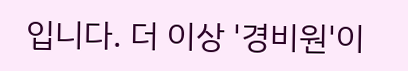입니다. 더 이상 '경비원'이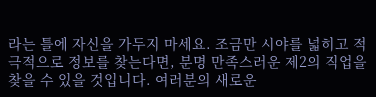라는 틀에 자신을 가두지 마세요. 조금만 시야를 넓히고 적극적으로 정보를 찾는다면, 분명 만족스러운 제2의 직업을 찾을 수 있을 것입니다. 여러분의 새로운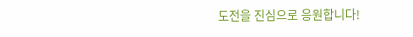도전을 진심으로 응원합니다!